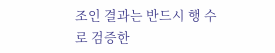조인 결과는 반드시 행 수로 검증한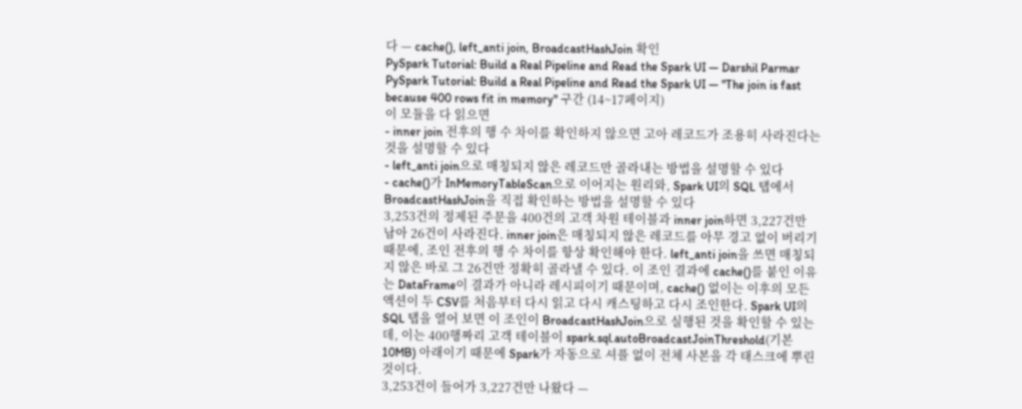다 — cache(), left_anti join, BroadcastHashJoin 확인
PySpark Tutorial: Build a Real Pipeline and Read the Spark UI — Darshil Parmar PySpark Tutorial: Build a Real Pipeline and Read the Spark UI — "The join is fast because 400 rows fit in memory" 구간 (14~17페이지)
이 모듈을 다 읽으면
- inner join 전후의 행 수 차이를 확인하지 않으면 고아 레코드가 조용히 사라진다는 것을 설명할 수 있다
- left_anti join으로 매칭되지 않은 레코드만 골라내는 방법을 설명할 수 있다
- cache()가 InMemoryTableScan으로 이어지는 원리와, Spark UI의 SQL 탭에서 BroadcastHashJoin을 직접 확인하는 방법을 설명할 수 있다
3,253건의 정제된 주문을 400건의 고객 차원 테이블과 inner join하면 3,227건만 남아 26건이 사라진다. inner join은 매칭되지 않은 레코드를 아무 경고 없이 버리기 때문에, 조인 전후의 행 수 차이를 항상 확인해야 한다. left_anti join을 쓰면 매칭되지 않은 바로 그 26건만 정확히 골라낼 수 있다. 이 조인 결과에 cache()를 붙인 이유는 DataFrame이 결과가 아니라 레시피이기 때문이며, cache() 없이는 이후의 모든 액션이 두 CSV를 처음부터 다시 읽고 다시 캐스팅하고 다시 조인한다. Spark UI의 SQL 탭을 열어 보면 이 조인이 BroadcastHashJoin으로 실행된 것을 확인할 수 있는데, 이는 400행짜리 고객 테이블이 spark.sql.autoBroadcastJoinThreshold(기본 10MB) 아래이기 때문에 Spark가 자동으로 셔플 없이 전체 사본을 각 태스크에 뿌린 것이다.
3,253건이 들어가 3,227건만 나왔다 —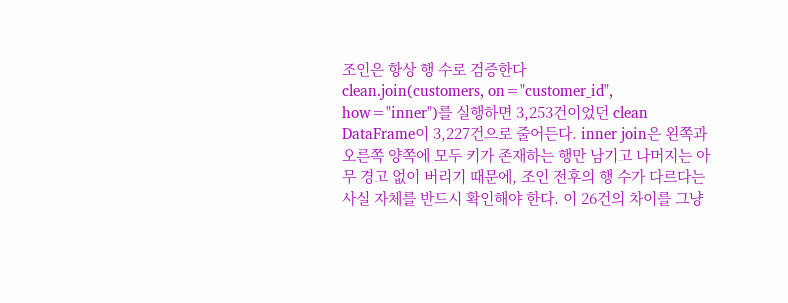조인은 항상 행 수로 검증한다
clean.join(customers, on="customer_id", how="inner")를 실행하면 3,253건이었던 clean DataFrame이 3,227건으로 줄어든다. inner join은 왼쪽과 오른쪽 양쪽에 모두 키가 존재하는 행만 남기고 나머지는 아무 경고 없이 버리기 때문에, 조인 전후의 행 수가 다르다는 사실 자체를 반드시 확인해야 한다. 이 26건의 차이를 그냥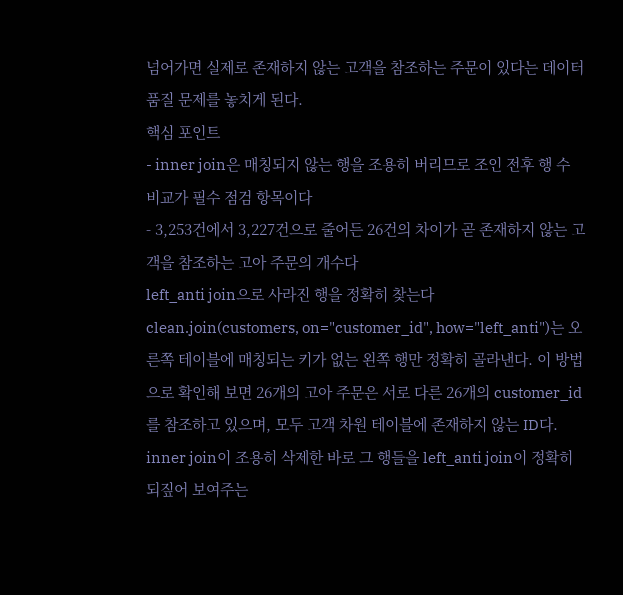넘어가면 실제로 존재하지 않는 고객을 참조하는 주문이 있다는 데이터 품질 문제를 놓치게 된다.
핵심 포인트
- inner join은 매칭되지 않는 행을 조용히 버리므로 조인 전후 행 수 비교가 필수 점검 항목이다
- 3,253건에서 3,227건으로 줄어든 26건의 차이가 곧 존재하지 않는 고객을 참조하는 고아 주문의 개수다
left_anti join으로 사라진 행을 정확히 찾는다
clean.join(customers, on="customer_id", how="left_anti")는 오른쪽 테이블에 매칭되는 키가 없는 왼쪽 행만 정확히 골라낸다. 이 방법으로 확인해 보면 26개의 고아 주문은 서로 다른 26개의 customer_id를 참조하고 있으며, 모두 고객 차원 테이블에 존재하지 않는 ID다. inner join이 조용히 삭제한 바로 그 행들을 left_anti join이 정확히 되짚어 보여주는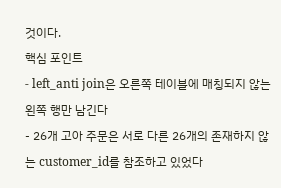것이다.
핵심 포인트
- left_anti join은 오른쪽 테이블에 매칭되지 않는 왼쪽 행만 남긴다
- 26개 고아 주문은 서로 다른 26개의 존재하지 않는 customer_id를 참조하고 있었다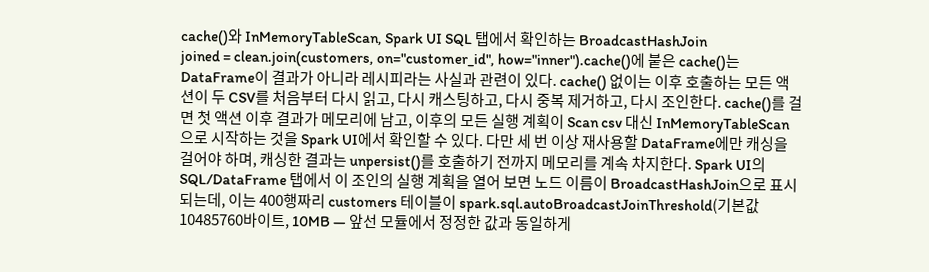cache()와 InMemoryTableScan, Spark UI SQL 탭에서 확인하는 BroadcastHashJoin
joined = clean.join(customers, on="customer_id", how="inner").cache()에 붙은 cache()는 DataFrame이 결과가 아니라 레시피라는 사실과 관련이 있다. cache() 없이는 이후 호출하는 모든 액션이 두 CSV를 처음부터 다시 읽고, 다시 캐스팅하고, 다시 중복 제거하고, 다시 조인한다. cache()를 걸면 첫 액션 이후 결과가 메모리에 남고, 이후의 모든 실행 계획이 Scan csv 대신 InMemoryTableScan으로 시작하는 것을 Spark UI에서 확인할 수 있다. 다만 세 번 이상 재사용할 DataFrame에만 캐싱을 걸어야 하며, 캐싱한 결과는 unpersist()를 호출하기 전까지 메모리를 계속 차지한다. Spark UI의 SQL/DataFrame 탭에서 이 조인의 실행 계획을 열어 보면 노드 이름이 BroadcastHashJoin으로 표시되는데, 이는 400행짜리 customers 테이블이 spark.sql.autoBroadcastJoinThreshold(기본값 10485760바이트, 10MB — 앞선 모듈에서 정정한 값과 동일하게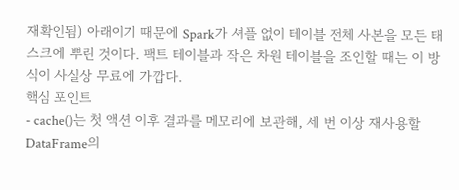재확인됨) 아래이기 때문에 Spark가 셔플 없이 테이블 전체 사본을 모든 태스크에 뿌린 것이다. 팩트 테이블과 작은 차원 테이블을 조인할 때는 이 방식이 사실상 무료에 가깝다.
핵심 포인트
- cache()는 첫 액션 이후 결과를 메모리에 보관해, 세 번 이상 재사용할 DataFrame의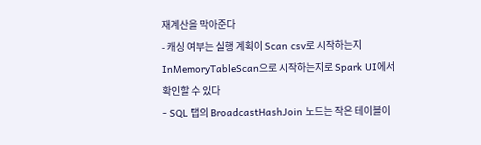재계산을 막아준다
- 캐싱 여부는 실행 계획이 Scan csv로 시작하는지 InMemoryTableScan으로 시작하는지로 Spark UI에서 확인할 수 있다
- SQL 탭의 BroadcastHashJoin 노드는 작은 테이블이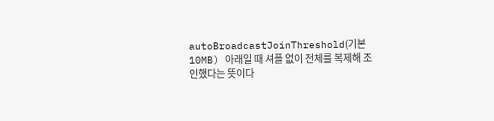autoBroadcastJoinThreshold(기본 10MB) 아래일 때 셔플 없이 전체를 복제해 조인했다는 뜻이다